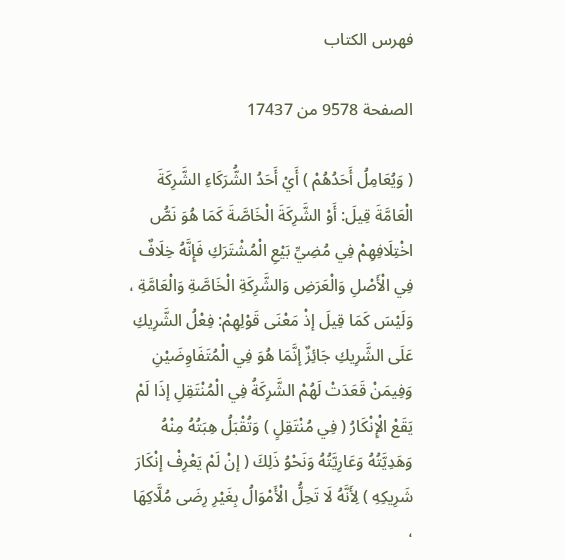فهرس الكتاب

الصفحة 9578 من 17437

( وَيُعَامِلُ أَحَدُهُمْ ) أَيْ أَحَدُ الشُّرَكَاءِ الشَّرِكَةَ الْعَامَّةَ قِيلَ: أَوْ الشَّرِكَةَ الْخَاصَّةَ كَمَا هُوَ نَصُّ اخْتِلَافِهِمْ فِي مُضِيِّ بَيْعِ الْمُشْتَرَكِ فَإِنَّهُ خِلَافٌ فِي الْأَصْلِ وَالْعَرَضِ وَالشَّرِكَةِ الْخَاصَّةِ وَالْعَامَّةِ ، وَلَيْسَ كَمَا قِيلَ إذْ مَعْنَى قَوْلِهِمْ: فِعْلُ الشَّرِيكِ عَلَى الشَّرِيكِ جَائِزٌ إنَّمَا هُوَ فِي الْمُتَفَاوِضَيْنِ وَفِيمَنْ قَعَدَتْ لَهُمْ الشَّرِكَةُ فِي الْمُنْتَقِلِ إذَا لَمْ يَقَعْ الْإِنْكَارُ ( فِي مُنْتَقِلٍ ) وَتُقْبَلُ هِبَتُهُ مِنْهُ وَهَدِيَّتُهُ وَعَارِيَّتُهُ وَنَحْوُ ذَلِكَ ( إنْ لَمْ يَعْرِفْ إنْكَارَ شَرِيكِهِ ) لِأَنَّهُ لَا تَحِلُّ الْأَمْوَالُ بِغَيْرِ رِضَى مُلَّاكِهَا ،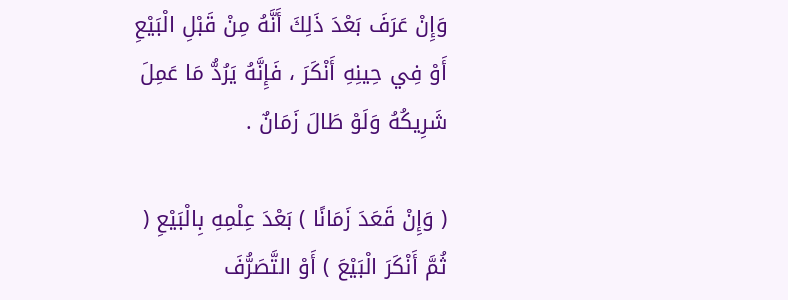وَإِنْ عَرَفَ بَعْدَ ذَلِكَ أَنَّهُ مِنْ قَبْلِ الْبَيْعِ أَوْ فِي حِينِهِ أَنْكَرَ ، فَإِنَّهُ يَرُدُّ مَا عَمِلَ شَرِيكُهُ وَلَوْ طَالَ زَمَانٌ .

( وَإِنْ قَعَدَ زَمَانًا ) بَعْدَ عِلْمِهِ بِالْبَيْعِ ( ثُمَّ أَنْكَرَ الْبَيْعَ ) أَوْ التَّصَرُّفَ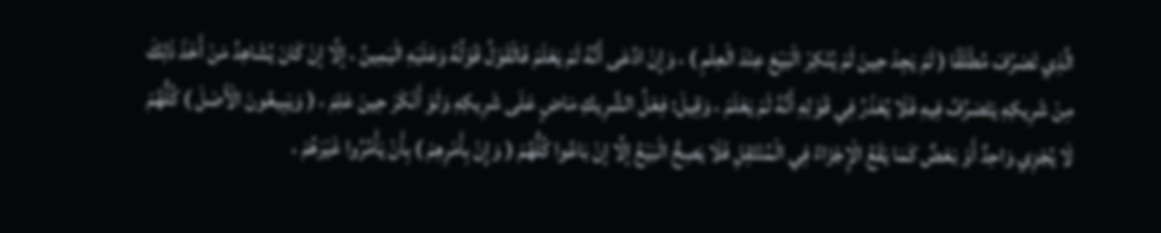الَّذِي تَصَرَّفَ مُطْلَقًا ( لَمْ يَجِدْ حِينَ لَمْ يُنْكِرْ الْبَيْعَ عِنْدَ الْعِلْمِ ) ، وَإِنْ ادَّعَى أَنَّهُ لَمْ يَعْلَمْ فَالْقَوْلُ قَوْلُهُ وَعَلَيْهِ الْيَمِينُ ، إلَّا إنْ كَانَ يُشَاهِدُ مَنْ أَخَذَ ذَلِكَ مِنْ شَرِيكِهِ يَتَصَرَّفُ فِيهِ فَلَا يُعْذَرُ فِي قَوْلِهِ أَنَّهُ لَمْ يَعْلَمْ ، وَقِيلَ: فِعْلُ الشَّرِيكِ مَاضٍ عَلَى شَرِيكِهِ وَلَوْ أَنْكَرَ حِينَ عَلِمَ ، ( وَيَبِيعُونَ الْأَصْلَ ) كُلُّهُمْ لَا يُجْزِي وَاحِدٌ أَوْ بَعْضٌ كَمَا يَقَعُ الْإِجْزَاءُ فِي الْمُنْتَقِلِ فَلَا يَصِحُّ الْبَيْعُ إلَّا إنْ بَاعُوا كُلُّهُمْ ( وَإِنْ بِأَمْرِهِمْ ) بِأَنْ يَأْمُرُوا غَيْرَهُمْ ،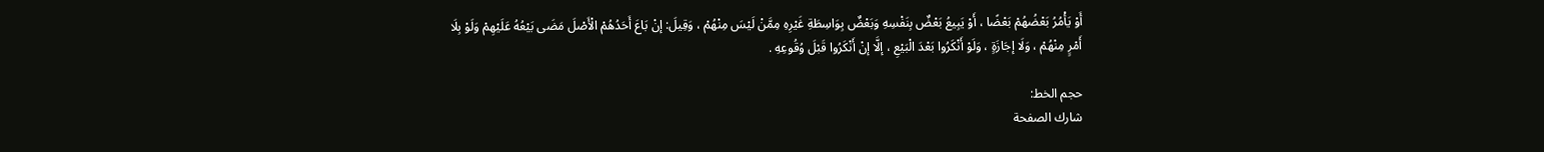أَوْ يَأْمُرُ بَعْضُهُمْ بَعْضًا ، أَوْ يَبِيعُ بَعْضٌ بِنَفْسِهِ وَبَعْضٌ بِوَاسِطَةِ غَيْرِهِ مِمَّنْ لَيْسَ مِنْهُمْ ، وَقِيلَ: إنْ بَاعَ أَحَدُهُمْ الْأَصْلَ مَضَى بَيْعُهُ عَلَيْهِمْ وَلَوْ بِلَا أَمْرٍ مِنْهُمْ ، وَلَا إجَازَةٍ ، وَلَوْ أَنْكَرُوا بَعْدَ الْبَيْعِ ، إلَّا إنْ أَنْكَرُوا قَبْلَ وُقُوعِهِ .

حجم الخط:
شارك الصفحة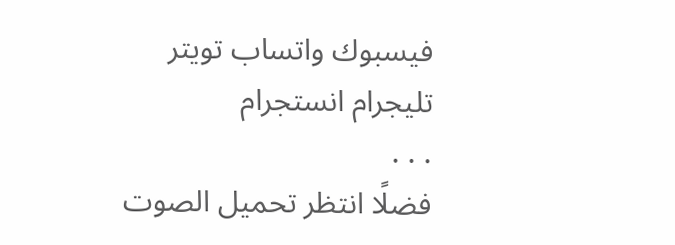فيسبوك واتساب تويتر تليجرام انستجرام
. . .
فضلًا انتظر تحميل الصوت